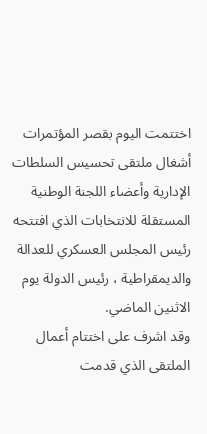اختتمت اليوم بقصر المؤتمرات أشغال ملتقى تحسيس السلطات الإدارية وأعضاء اللجنة الوطنية المستقلة للانتخابات الذي افتتحه رئيس المجلس العسكري للعدالة والديمقراطية ، رئيس الدولة يوم الاثنين الماضي.
وقد اشرف على اختتام أعمال الملتقى الذي قدمت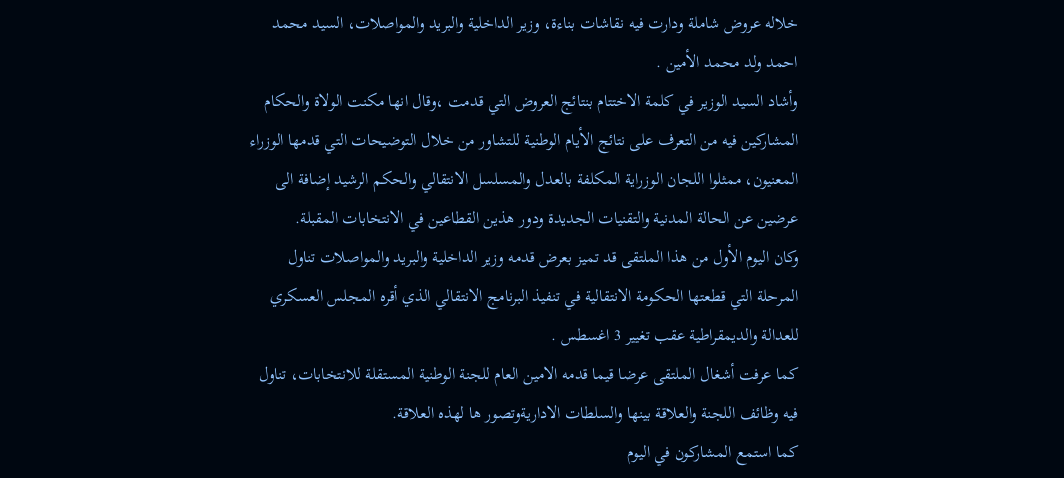خلاله عروض شاملة ودارت فيه نقاشات بناءة، وزير الداخلية والبريد والمواصلات، السيد محمد احمد ولد محمد الأمين .
وأشاد السيد الوزير في كلمة الاختتام بنتائج العروض التي قدمت ،وقال انها مكنت الولاة والحكام المشاركين فيه من التعرف على نتائج الأيام الوطنية للتشاور من خلال التوضيحات التي قدمها الوزراء المعنيون، ممثلوا اللجان الوزراية المكلفة بالعدل والمسلسل الانتقالي والحكم الرشيد إضافة الى عرضين عن الحالة المدنية والتقنيات الجديدة ودور هذين القطاعين في الانتخابات المقبلة.
وكان اليوم الأول من هذا الملتقى قد تميز بعرض قدمه وزير الداخلية والبريد والمواصلات تناول المرحلة التي قطعتها الحكومة الانتقالية في تنفيذ البرنامج الانتقالي الذي أقره المجلس العسكري للعدالة والديمقراطية عقب تغيير 3 اغسطس .
كما عرفت أشغال الملتقى عرضا قيما قدمه الامين العام للجنة الوطنية المستقلة للانتخابات، تناول فيه وظائف اللجنة والعلاقة بينها والسلطات الاداريةوتصور ها لهذه العلاقة.
كما استمع المشاركون في اليوم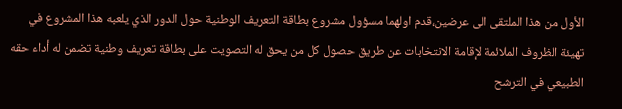الأول من هذا الملتقى الى عرضين،قدم اولهما مسؤول مشروع بطاقة التعريف الوطنية حول الدور الذي يلعبه هذا المشروع في تهيئة الظروف الملائمة لإقامة الانتخابات عن طريق حصول كل من يحق له التصويت على بطاقة تعريف وطنية تضمن له أداء حقه الطبيعي في الترشح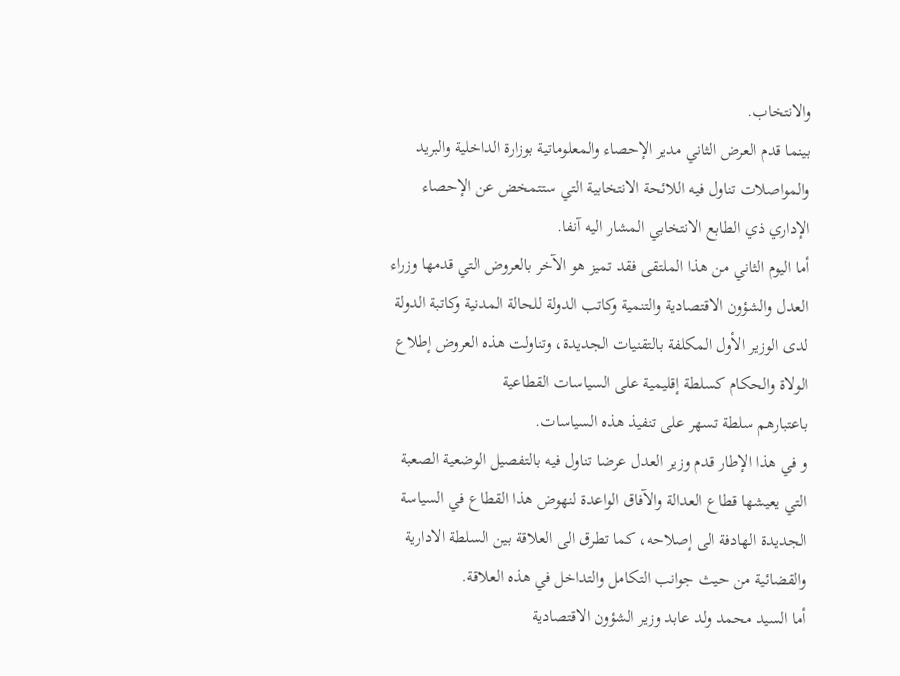والانتخاب.
بينما قدم العرض الثاني مدير الإحصاء والمعلوماتية بوزارة الداخلية والبريد والمواصلات تناول فيه اللائحة الانتخابية التي ستتمخض عن الإحصاء الإداري ذي الطابع الانتخابي المشار اليه آنفا.
أما اليوم الثاني من هذا الملتقى فقد تميز هو الآخر بالعروض التي قدمها وزراء العدل والشؤون الاقتصادية والتنمية وكاتب الدولة للحالة المدنية وكاتبة الدولة لدى الوزير الأول المكلفة بالتقنيات الجديدة، وتناولت هذه العروض إطلاع الولاة والحكام كسلطة إقليمية على السياسات القطاعية
باعتبارهم سلطة تسهر على تنفيذ هذه السياسات.
و في هذا الإطار قدم وزير العدل عرضا تناول فيه بالتفصيل الوضعية الصعبة التي يعيشها قطاع العدالة والآفاق الواعدة لنهوض هذا القطاع في السياسة الجديدة الهادفة الى إصلاحه، كما تطرق الى العلاقة بين السلطة الادارية والقضائية من حيث جوانب التكامل والتداخل في هذه العلاقة.
أما السيد محمد ولد عابد وزير الشؤون الاقتصادية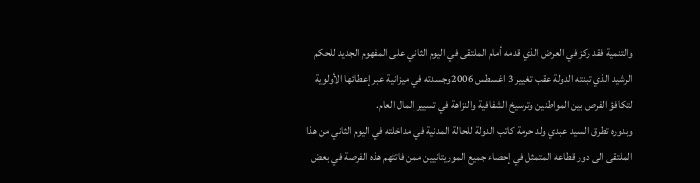والتنمية فقد ركز في العرض الذي قدمه أمام الملتقى في اليوم الثاني على المفهوم الجديد للحكم الرشيد الذي تبنته الدولة عقب تغيير 3 اغسطس 2006وجسدته في ميزانية عبر إعطائها الأولوية لتكافؤ الفرص بين المواطنين وترسيخ الشفافية والنزاهة في تسيير المال العام.
وبدوره تطرق السيد عبدي ولد حرمة كاتب الدولة للحالة المدنية في مداخلته في اليوم الثاني من هذا الملتقى الى دور قطاعه المتمثل في إحصاء جميع الموريتانيين ممن فاتتهم هذه الفرصة في بعض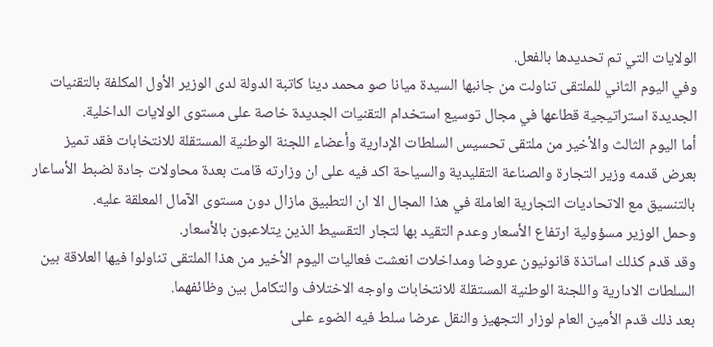الولايات التي تم تحديدها بالفعل.
وفي اليوم الثاني للملتقى تناولت من جانبها السيدة ميانا صو محمد دينا كاتبة الدولة لدى الوزير الأول المكلفة بالتقنيات الجديدة استراتيجية قطاعها في مجال توسيع استخدام التقنيات الجديدة خاصة على مستوى الولايات الداخلية.
أما اليوم الثالث والأخير من ملتقى تحسيس السلطات الإدارية وأعضاء اللجنة الوطنية المستقلة للانتخابات فقد تميز بعرض قدمه وزير التجارة والصناعة التقليدية والسياحة اكد فيه على ان وزارته قامت بعدة محاولات جادة لضبط الأساعار بالتنسيق مع الاتحاديات التجارية العاملة في هذا المجال الا ان التطبيق مازال دون مستوى الآمال المعلقة عليه.
وحمل الوزير مسؤولية ارتفاع الأسعار وعدم التقيد بها لتجار التقسيط الذين يتلاعبون بالأسعار.
وقد قدم كذلك اساتذة قانونيون عروضا ومداخلات انعشت فعاليات اليوم الأخير من هذا الملتقى تناولوا فيها العلاقة بين السلطات الادارية واللجنة الوطنية المستقلة للانتخابات واوجه الاختلاف والتكامل بين وظائفهما.
بعد ذلك قدم الأمين العام لوزار التجهيز والنقل عرضا سلط فيه الضوء على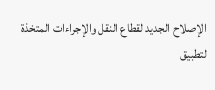الإصلاح الجديد لقطاع النقل والإجراءات المتخذة لتطبيق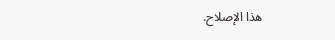هذا الإصلاح.